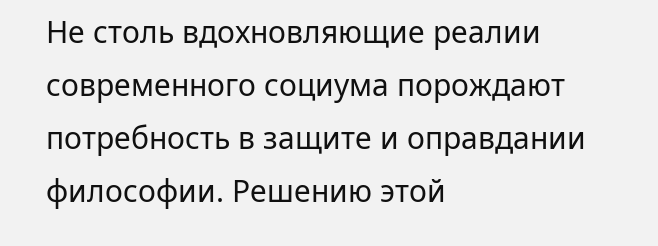Не столь вдохновляющие реалии современного социума порождают потребность в защите и оправдании философии. Решению этой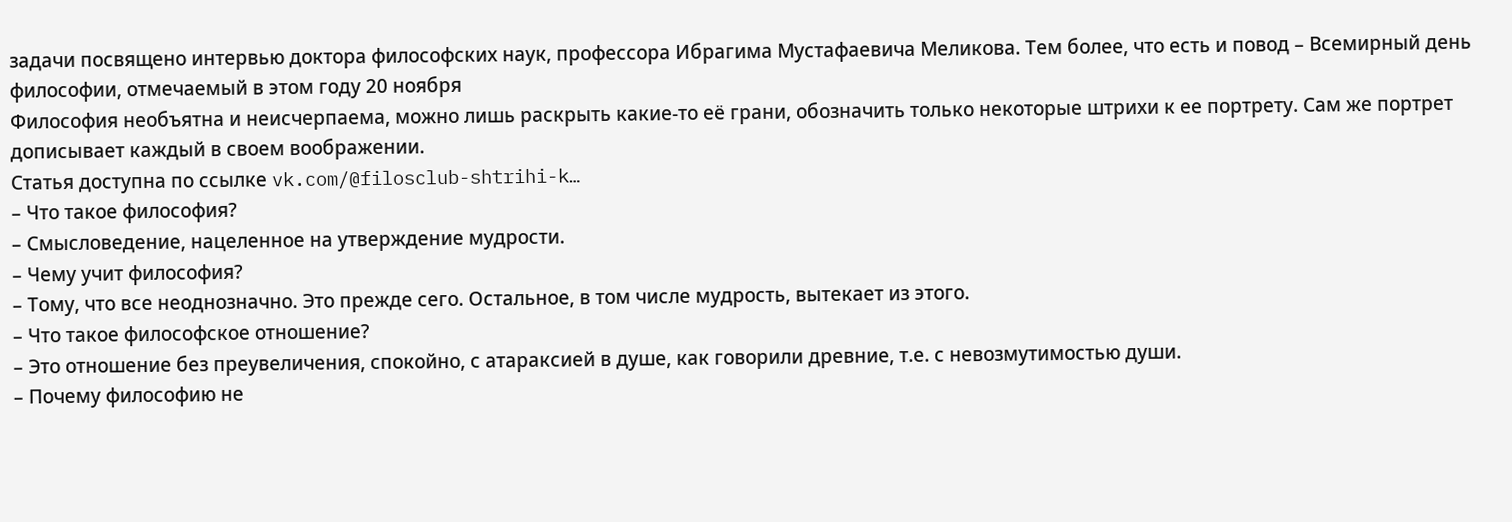задачи посвящено интервью доктора философских наук, профессора Ибрагима Мустафаевича Меликова. Тем более, что есть и повод – Всемирный день философии, отмечаемый в этом году 20 ноября
Философия необъятна и неисчерпаема, можно лишь раскрыть какие-то её грани, обозначить только некоторые штрихи к ее портрету. Сам же портрет дописывает каждый в своем воображении.
Статья доступна по ссылке vk.com/@filosclub-shtrihi-k…
– Что такое философия?
– Смысловедение, нацеленное на утверждение мудрости.
– Чему учит философия?
– Тому, что все неоднозначно. Это прежде сего. Остальное, в том числе мудрость, вытекает из этого.
– Что такое философское отношение?
– Это отношение без преувеличения, спокойно, с атараксией в душе, как говорили древние, т.е. с невозмутимостью души.
– Почему философию не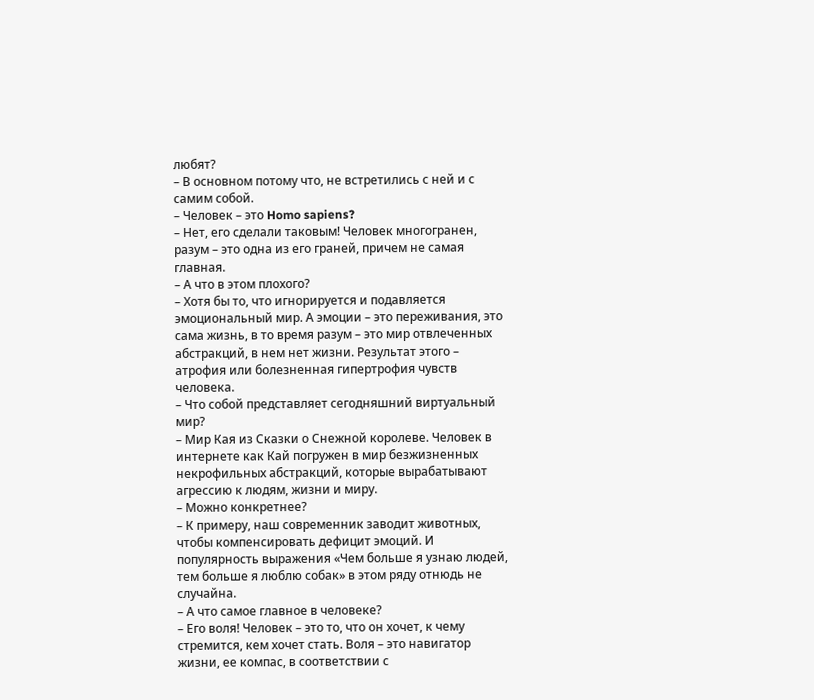любят?
– В основном потому что, не встретились с ней и с самим собой.
– Человек – это Homo sapiens?
– Нет, его сделали таковым! Человек многогранен, разум – это одна из его граней, причем не самая главная.
– А что в этом плохого?
– Хотя бы то, что игнорируется и подавляется эмоциональный мир. А эмоции – это переживания, это сама жизнь, в то время разум – это мир отвлеченных абстракций, в нем нет жизни. Результат этого – атрофия или болезненная гипертрофия чувств человека.
– Что собой представляет сегодняшний виртуальный мир?
– Мир Кая из Сказки о Снежной королеве. Человек в интернете как Кай погружен в мир безжизненных некрофильных абстракций, которые вырабатывают агрессию к людям, жизни и миру.
– Можно конкретнее?
– К примеру, наш современник заводит животных, чтобы компенсировать дефицит эмоций. И популярность выражения «Чем больше я узнаю людей, тем больше я люблю собак» в этом ряду отнюдь не случайна.
– А что самое главное в человеке?
– Его воля! Человек – это то, что он хочет, к чему стремится, кем хочет стать. Воля – это навигатор жизни, ее компас, в соответствии с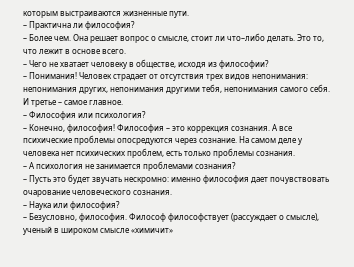которым выстраиваются жизненные пути.
– Практична ли философия?
– Более чем. Она решает вопрос о смысле, стоит ли что–либо делать. Это то, что лежит в основе всего.
– Чего не хватает человеку в обществе, исходя из философии?
– Понимания! Человек страдает от отсутствия трех видов непонимания: непонимания других, непонимания другими тебя, непонимания самого себя. И третье – самое главное.
– Философия или психология?
– Конечно, философия! Философия – это коррекция сознания. А все психические проблемы опосредуются через сознание. На самом деле у человека нет психических проблем, есть только проблемы сознания.
– А психология не занимается проблемами сознания?
– Пусть это будет звучать нескромно: именно философия дает почувствовать очарование человеческого сознания.
– Наука или философия?
– Безусловно, философия. Философ философствует (рассуждает о смысле), ученый в широком смысле «химичит»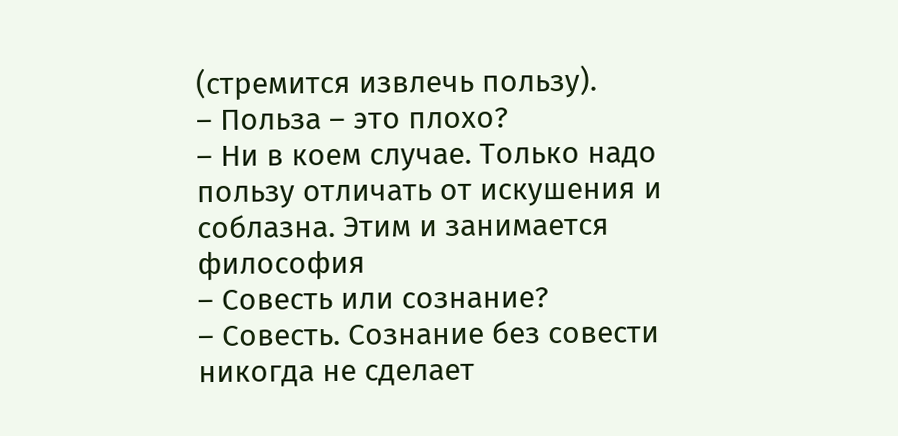(стремится извлечь пользу).
– Польза – это плохо?
– Ни в коем случае. Только надо пользу отличать от искушения и соблазна. Этим и занимается философия
– Совесть или сознание?
– Совесть. Сознание без совести никогда не сделает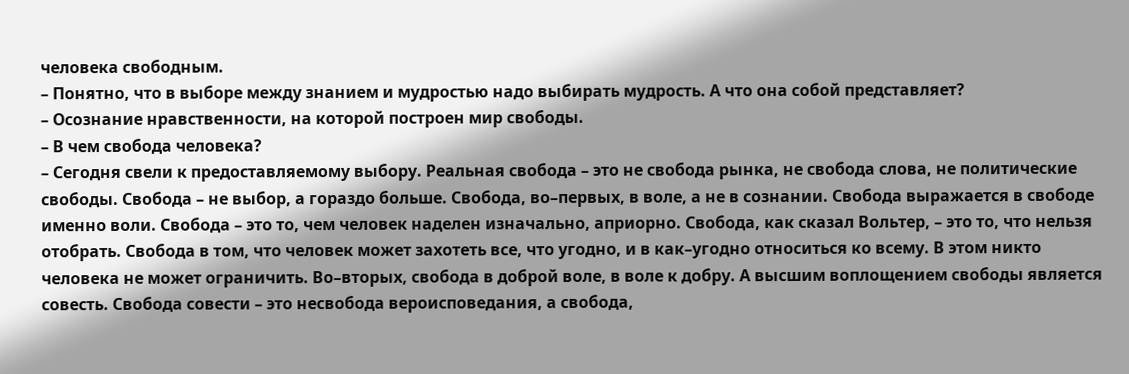человека свободным.
– Понятно, что в выборе между знанием и мудростью надо выбирать мудрость. А что она собой представляет?
– Осознание нравственности, на которой построен мир свободы.
– В чем свобода человека?
– Сегодня свели к предоставляемому выбору. Реальная свобода – это не свобода рынка, не свобода слова, не политические свободы. Свобода – не выбор, а гораздо больше. Свобода, во–первых, в воле, а не в сознании. Свобода выражается в свободе именно воли. Свобода – это то, чем человек наделен изначально, априорно. Свобода, как сказал Вольтер, – это то, что нельзя отобрать. Свобода в том, что человек может захотеть все, что угодно, и в как–угодно относиться ко всему. В этом никто человека не может ограничить. Во–вторых, свобода в доброй воле, в воле к добру. А высшим воплощением свободы является совесть. Свобода совести – это несвобода вероисповедания, а свобода,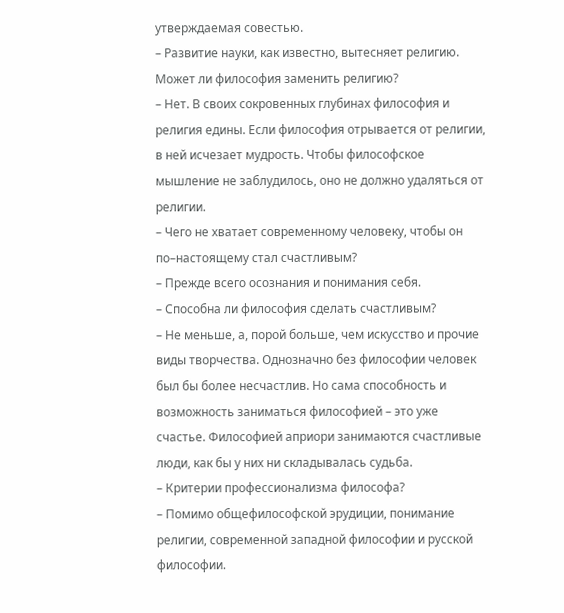утверждаемая совестью.
– Развитие науки, как известно, вытесняет религию. Может ли философия заменить религию?
– Нет. В своих сокровенных глубинах философия и религия едины. Если философия отрывается от религии, в ней исчезает мудрость. Чтобы философское мышление не заблудилось, оно не должно удаляться от религии.
– Чего не хватает современному человеку, чтобы он по–настоящему стал счастливым?
– Прежде всего осознания и понимания себя.
– Способна ли философия сделать счастливым?
– Не меньше, а, порой больше, чем искусство и прочие виды творчества. Однозначно без философии человек был бы более несчастлив. Но сама способность и возможность заниматься философией – это уже счастье. Философией априори занимаются счастливые люди, как бы у них ни складывалась судьба.
– Критерии профессионализма философа?
– Помимо общефилософской эрудиции, понимание религии, современной западной философии и русской философии.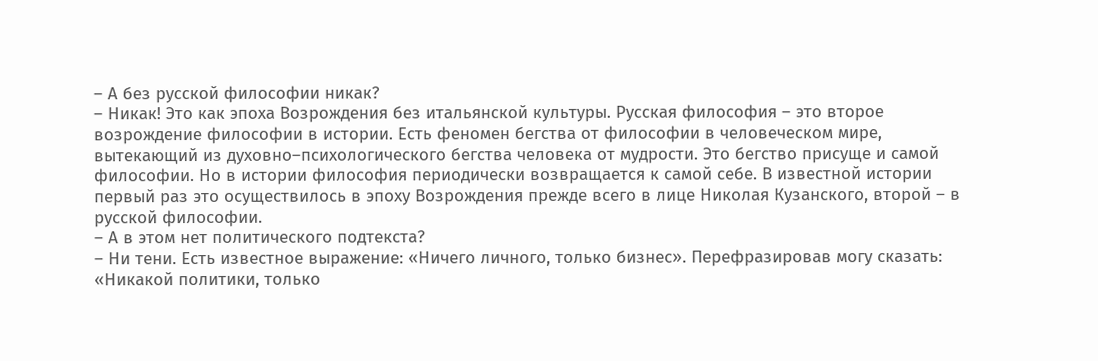– А без русской философии никак?
– Никак! Это как эпоха Возрождения без итальянской культуры. Русская философия – это второе возрождение философии в истории. Есть феномен бегства от философии в человеческом мире, вытекающий из духовно–психологического бегства человека от мудрости. Это бегство присуще и самой философии. Но в истории философия периодически возвращается к самой себе. В известной истории первый раз это осуществилось в эпоху Возрождения прежде всего в лице Николая Кузанского, второй – в русской философии.
– А в этом нет политического подтекста?
– Ни тени. Есть известное выражение: «Ничего личного, только бизнес». Перефразировав могу сказать: «Никакой политики, только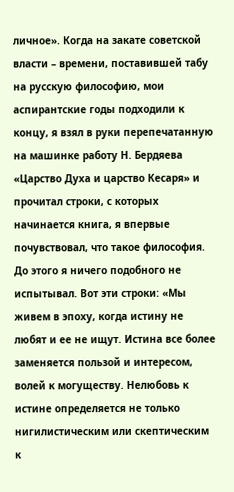личное». Когда на закате советской власти – времени, поставившей табу на русскую философию, мои аспирантские годы подходили к концу, я взял в руки перепечатанную на машинке работу Н. Бердяева «Царство Духа и царство Кесаря» и прочитал строки, с которых начинается книга, я впервые почувствовал, что такое философия. До этого я ничего подобного не испытывал. Вот эти строки: «Мы живем в эпоху, когда истину не любят и ее не ищут. Истина все более заменяется пользой и интересом, волей к могуществу. Нелюбовь к истине определяется не только нигилистическим или скептическим к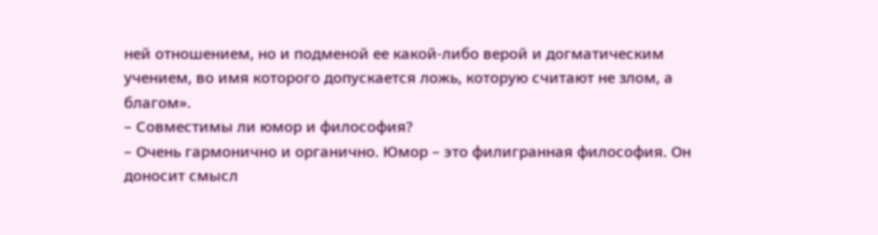ней отношением, но и подменой ее какой-либо верой и догматическим учением, во имя которого допускается ложь, которую считают не злом, а благом».
– Совместимы ли юмор и философия?
– Очень гармонично и органично. Юмор – это филигранная философия. Он доносит смысл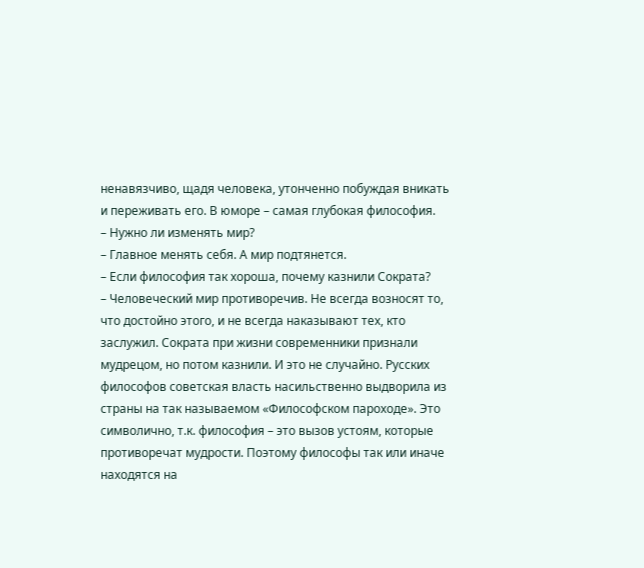ненавязчиво, щадя человека, утонченно побуждая вникать и переживать его. В юморе – самая глубокая философия.
– Нужно ли изменять мир?
– Главное менять себя. А мир подтянется.
– Если философия так хороша, почему казнили Сократа?
– Человеческий мир противоречив. Не всегда возносят то, что достойно этого, и не всегда наказывают тех, кто заслужил. Сократа при жизни современники признали мудрецом, но потом казнили. И это не случайно. Русских философов советская власть насильственно выдворила из страны на так называемом «Философском пароходе». Это символично, т.к. философия – это вызов устоям, которые противоречат мудрости. Поэтому философы так или иначе находятся на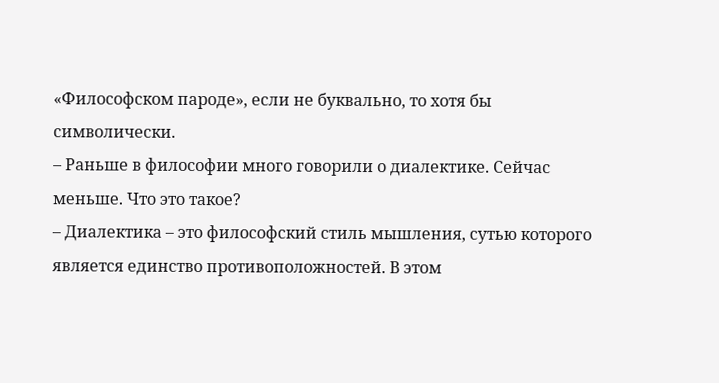«Философском пароде», если не буквально, то хотя бы символически.
– Раньше в философии много говорили о диалектике. Сейчас меньше. Что это такое?
– Диалектика – это философский стиль мышления, сутью которого является единство противоположностей. В этом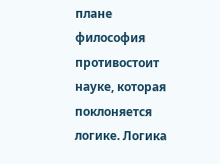плане философия противостоит науке, которая поклоняется логике. Логика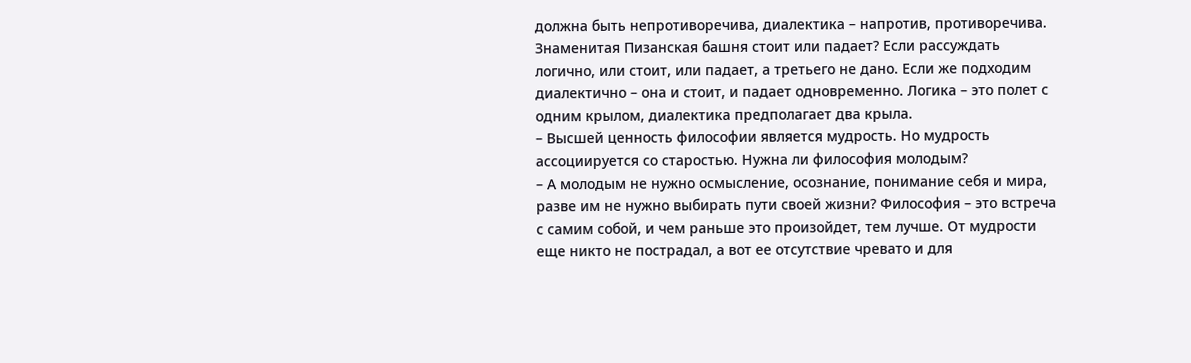должна быть непротиворечива, диалектика – напротив, противоречива. Знаменитая Пизанская башня стоит или падает? Если рассуждать логично, или стоит, или падает, а третьего не дано. Если же подходим диалектично – она и стоит, и падает одновременно. Логика – это полет с одним крылом, диалектика предполагает два крыла.
– Высшей ценность философии является мудрость. Но мудрость ассоциируется со старостью. Нужна ли философия молодым?
– А молодым не нужно осмысление, осознание, понимание себя и мира, разве им не нужно выбирать пути своей жизни? Философия – это встреча с самим собой, и чем раньше это произойдет, тем лучше. От мудрости еще никто не пострадал, а вот ее отсутствие чревато и для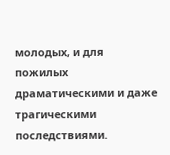молодых, и для пожилых драматическими и даже трагическими последствиями.